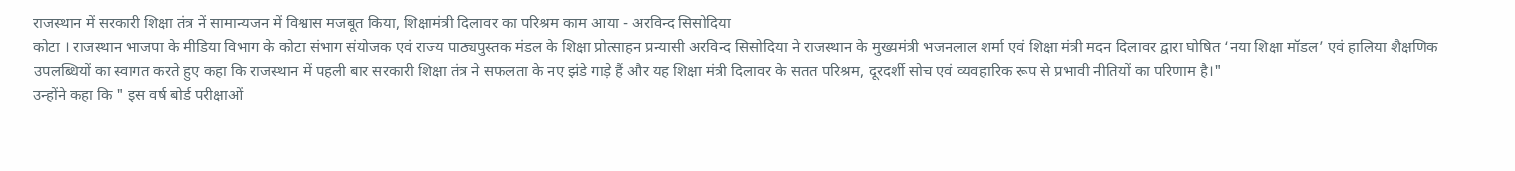राजस्थान में सरकारी शिक्षा तंत्र नें सामान्यजन में विश्वास मजबूत किया, शिक्षामंत्री दिलावर का परिश्रम काम आया - अरविन्द सिसोदिया
कोटा । राजस्थान भाजपा के मीडिया विभाग के कोटा संभाग संयोजक एवं राज्य पाठ्यपुस्तक मंडल के शिक्षा प्रोत्साहन प्रन्यासी अरविन्द सिसोदिया ने राजस्थान के मुख्यमंत्री भजनलाल शर्मा एवं शिक्षा मंत्री मदन दिलावर द्वारा घोषित ‘नया शिक्षा मॉडल’ एवं हालिया शैक्षणिक उपलब्धियों का स्वागत करते हुए कहा कि राजस्थान में पहली बार सरकारी शिक्षा तंत्र ने सफलता के नए झंडे गाड़े हैं और यह शिक्षा मंत्री दिलावर के सतत परिश्रम, दूरदर्शी सोच एवं व्यवहारिक रूप से प्रभावी नीतियों का परिणाम है।"
उन्होंने कहा कि " इस वर्ष बोर्ड परीक्षाओं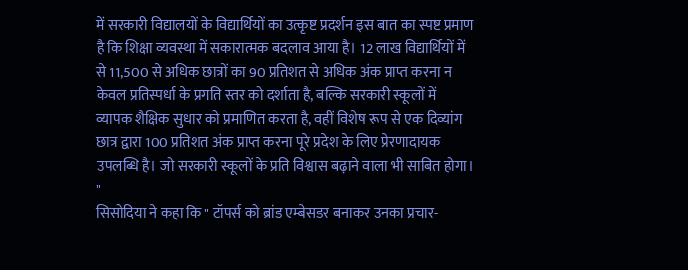में सरकारी विद्यालयों के विद्यार्थियों का उत्कृष्ट प्रदर्शन इस बात का स्पष्ट प्रमाण है कि शिक्षा व्यवस्था में सकारात्मक बदलाव आया है। 12 लाख विद्यार्थियों में से 11,500 से अधिक छात्रों का 90 प्रतिशत से अधिक अंक प्राप्त करना न केवल प्रतिस्पर्धा के प्रगति स्तर को दर्शाता है, बल्कि सरकारी स्कूलों में व्यापक शैक्षिक सुधार को प्रमाणित करता है, वहीं विशेष रूप से एक दिव्यांग छात्र द्वारा 100 प्रतिशत अंक प्राप्त करना पूरे प्रदेश के लिए प्रेरणादायक उपलब्धि है। जो सरकारी स्कूलों के प्रति विश्वास बढ़ाने वाला भी साबित होगा। "
सिसोदिया ने कहा कि " टॉपर्स को ब्रांड एम्बेसडर बनाकर उनका प्रचार-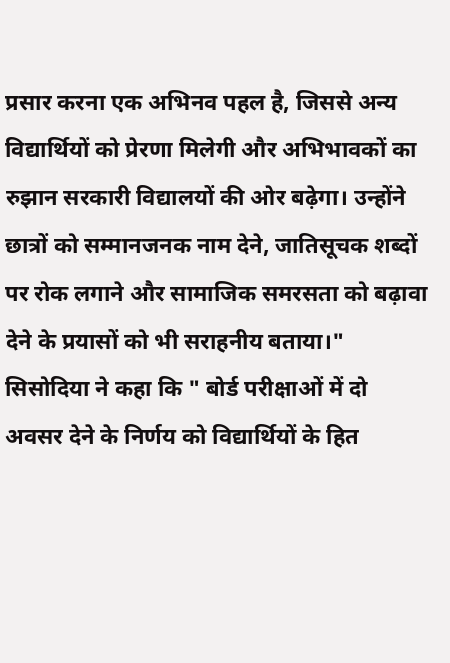प्रसार करना एक अभिनव पहल है, जिससे अन्य विद्यार्थियों को प्रेरणा मिलेगी और अभिभावकों का रुझान सरकारी विद्यालयों की ओर बढ़ेगा। उन्होंने छात्रों को सम्मानजनक नाम देने, जातिसूचक शब्दों पर रोक लगाने और सामाजिक समरसता को बढ़ावा देने के प्रयासों को भी सराहनीय बताया।"
सिसोदिया ने कहा कि " बोर्ड परीक्षाओं में दो अवसर देने के निर्णय को विद्यार्थियों के हित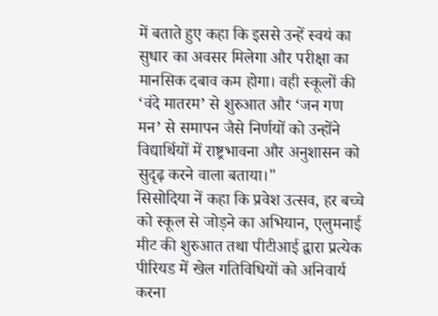में बताते हुए कहा कि इससे उन्हें स्वयं का सुधार का अवसर मिलेगा और परीक्षा का मानसिक दबाव कम होगा। वही स्कूलों की ‘वंदे मातरम’ से शुरुआत और ‘जन गण मन’ से समापन जैसे निर्णयों को उन्होंने विद्यार्थियों में राष्ट्रभावना और अनुशासन को सुदृढ़ करने वाला बताया।"
सिसोदिया नें कहा कि प्रवेश उत्सव, हर बच्चे को स्कूल से जोड़ने का अभियान, एलुमनाई मीट की शुरुआत तथा पीटीआई द्वारा प्रत्येक पीरियड में खेल गतिविधियों को अनिवार्य करना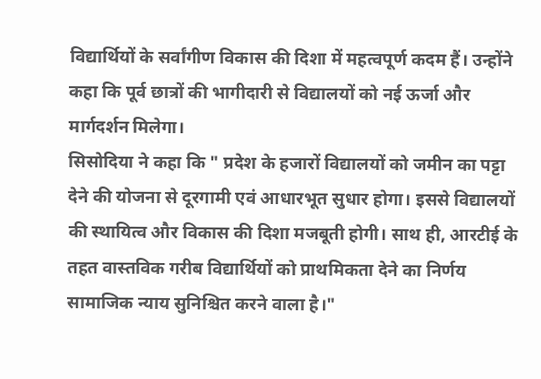विद्यार्थियों के सर्वांगीण विकास की दिशा में महत्वपूर्ण कदम हैं। उन्होंने कहा कि पूर्व छात्रों की भागीदारी से विद्यालयों को नई ऊर्जा और मार्गदर्शन मिलेगा।
सिसोदिया ने कहा कि " प्रदेश के हजारों विद्यालयों को जमीन का पट्टा देने की योजना से दूरगामी एवं आधारभूत सुधार होगा। इससे विद्यालयों की स्थायित्व और विकास की दिशा मजबूती होगी। साथ ही, आरटीई के तहत वास्तविक गरीब विद्यार्थियों को प्राथमिकता देने का निर्णय सामाजिक न्याय सुनिश्चित करने वाला है।"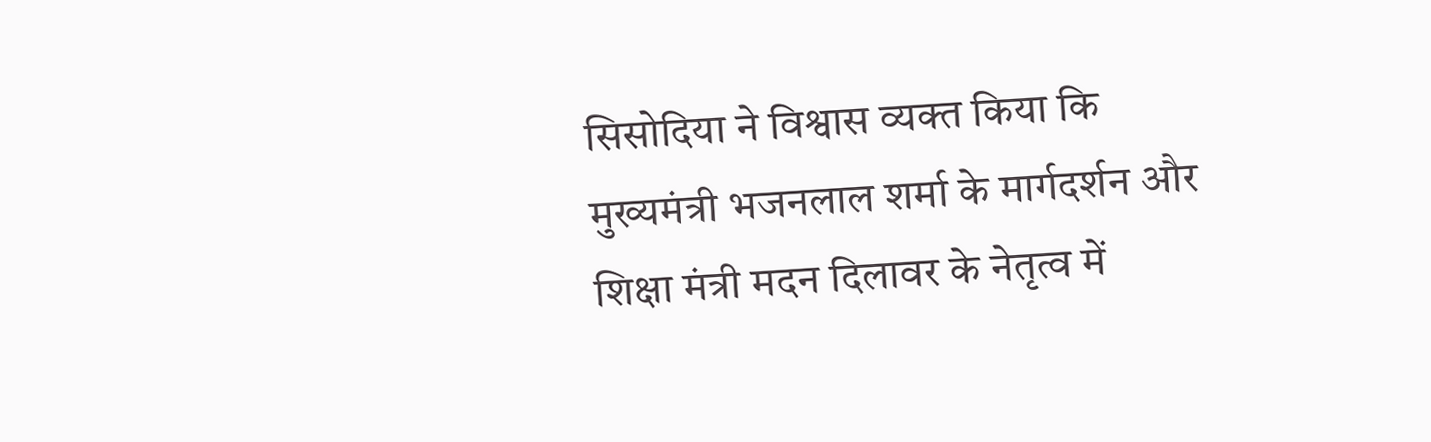सिसोदिया ने विश्वास व्यक्त किया कि मुख्यमंत्री भजनलाल शर्मा के मार्गदर्शन और शिक्षा मंत्री मदन दिलावर के नेतृत्व में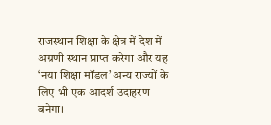राजस्थान शिक्षा के क्षेत्र में देश में अग्रणी स्थान प्राप्त करेगा और यह ‘नया शिक्षा मॉडल’ अन्य राज्यों के लिए भी एक आदर्श उदाहरण बनेगा।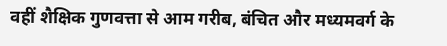वहीं शैक्षिक गुणवत्ता से आम गरीब, बंचित और मध्यमवर्ग के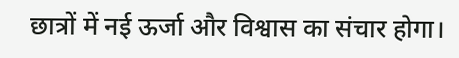छात्रों में नई ऊर्जा और विश्वास का संचार होगा।